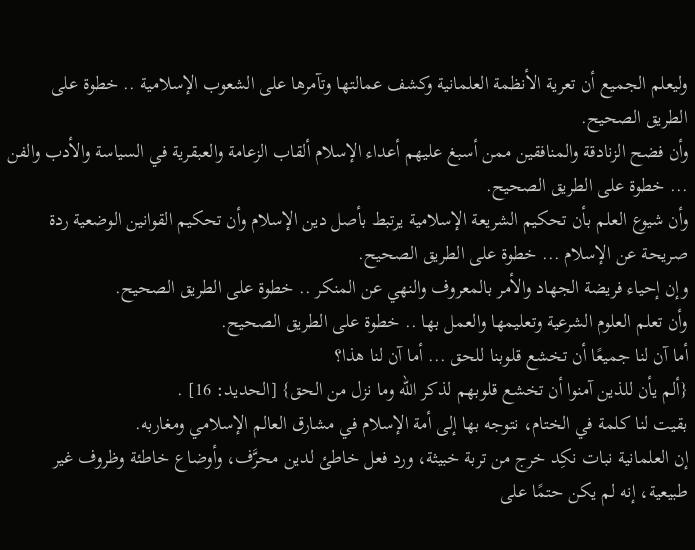وليعلم الجميع أن تعرية الأنظمة العلمانية وكشف عمالتها وتآمرها على الشعوب الإسلامية .. خطوة على الطريق الصحيح.
وأن فضح الزنادقة والمنافقين ممن أسبغ عليهم أعداء الإسلام ألقاب الزعامة والعبقرية في السياسة والأدب والفن ... خطوة على الطريق الصحيح.
وأن شيوع العلم بأن تحكيم الشريعة الإسلامية يرتبط بأصل دين الإسلام وأن تحكيم القوانين الوضعية ردة صريحة عن الإسلام ... خطوة على الطريق الصحيح.
وإن إحياء فريضة الجهاد والأمر بالمعروف والنهي عن المنكر .. خطوة على الطريق الصحيح.
وأن تعلم العلوم الشرعية وتعليمها والعمل بها .. خطوة على الطريق الصحيح.
أما آن لنا جميعًا أن تخشع قلوبنا للحق ... أما آن لنا هذا؟
{ألم يأن للذين آمنوا أن تخشع قلوبهم لذكر الله وما نزل من الحق} [الحديد: 16] .
بقيت لنا كلمة في الختام، نتوجه بها إلى أمة الإسلام في مشارق العالم الإسلامي ومغاربه.
إن العلمانية نبات نكِد خرج من تربة خبيثة، ورد فعل خاطئ لدين محرَّف، وأوضاع خاطئة وظروف غير طبيعية، إنه لم يكن حتمًا على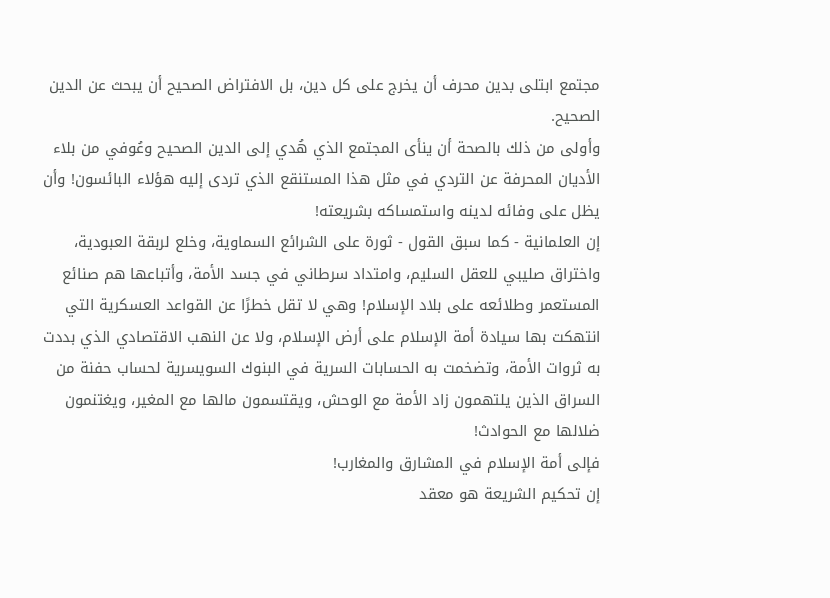مجتمع ابتلى بدين محرف أن يخرج على كل دين، بل الافتراض الصحيح أن يبحث عن الدين الصحيح.
وأولى من ذلك بالصحة أن ينأى المجتمع الذي هُدي إلى الدين الصحيح وعُوفي من بلاء الأديان المحرفة عن التردي في مثل هذا المستنقع الذي تردى إليه هؤلاء البائسون! وأن يظل على وفائه لدينه واستمساكه بشريعته!
إن العلمانية - كما سبق القول - ثورة على الشرائع السماوية، وخلع لربقة العبودية، واختراق صليبي للعقل السليم، وامتداد سرطاني في جسد الأمة، وأتباعها هم صنائع المستعمر وطلائعه على بلاد الإسلام! وهي لا تقل خطرًا عن القواعد العسكرية التي انتهكت بها سيادة أمة الإسلام على أرض الإسلام، ولا عن النهب الاقتصادي الذي بددت به ثروات الأمة، وتضخمت به الحسابات السرية في البنوك السويسرية لحساب حفنة من السراق الذين يلتهمون زاد الأمة مع الوحش، ويقتسمون مالها مع المغير، ويغتنمون ضلالها مع الحوادث!
فإلى أمة الإسلام في المشارق والمغارب!
إن تحكيم الشريعة هو معقد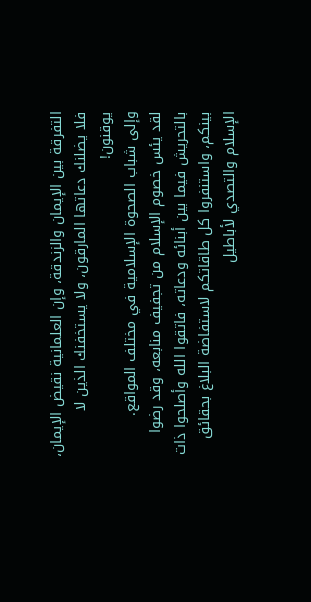التفرقة بين الإيمان والزندقة، وإن العلمانية نقيض الإيمان، فلا يضلنك دعاتها المارقون، ولا يستخفنك الذين لا يوقنون!
وإلى شباب الصحوة الإسلامية في مختلف المواقع.
لقد يئس خصوم الإسلام من تجفيف منابعه، وقد رضوا بالتحريش فيما بين أبنائه ودعاته، فاتقوا الله وأصلحوا ذات بينكم، واستنفروا كل طاقاتكم لاستفاضة البلاغ بحقائق الإسلام والتصدي لأباطيل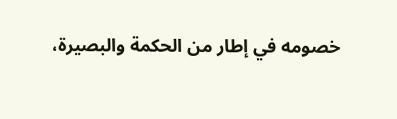خصومه في إطار من الحكمة والبصيرة،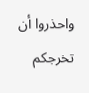واحذروا أن تخرجكم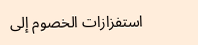استفزازات الخصوم إلى